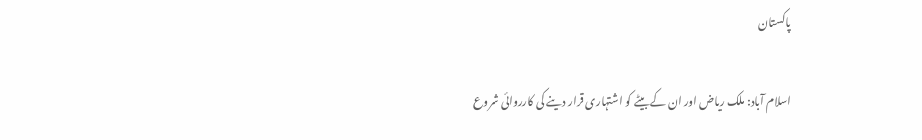پاکستان

اسلام آباد: ملک ریاض اور ان کے بیٹے کو اشتہاری قرار دینے کی کارروائی شروع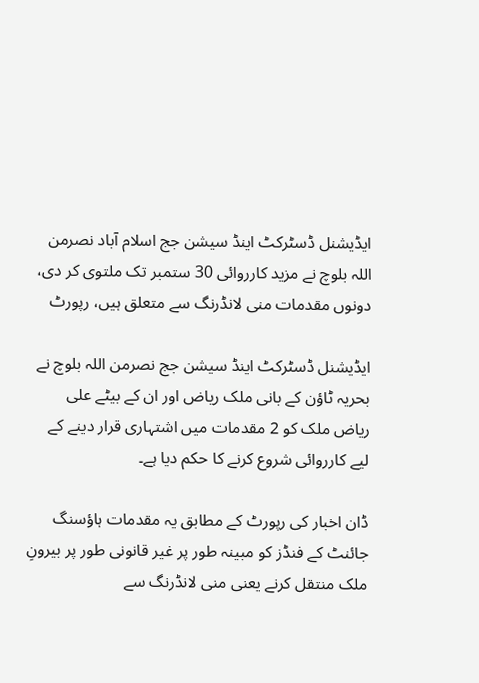ایڈیشنل ڈسٹرکٹ اینڈ سیشن جج اسلام آباد نصرمن اللہ بلوچ نے مزید کارروائی 30 ستمبر تک ملتوی کر دی، دونوں مقدمات منی لانڈرنگ سے متعلق ہیں، رپورٹ

ایڈیشنل ڈسٹرکٹ اینڈ سیشن جج نصرمن اللہ بلوچ نے بحریہ ٹاؤن کے بانی ملک ریاض اور ان کے بیٹے علی ریاض ملک کو 2 مقدمات میں اشتہاری قرار دینے کے لیے کارروائی شروع کرنے کا حکم دیا ہے۔

ڈان اخبار کی رپورٹ کے مطابق یہ مقدمات ہاؤسنگ جائنٹ کے فنڈز کو مبینہ طور پر غیر قانونی طور پر بیرونِ ملک منتقل کرنے یعنی منی لانڈرنگ سے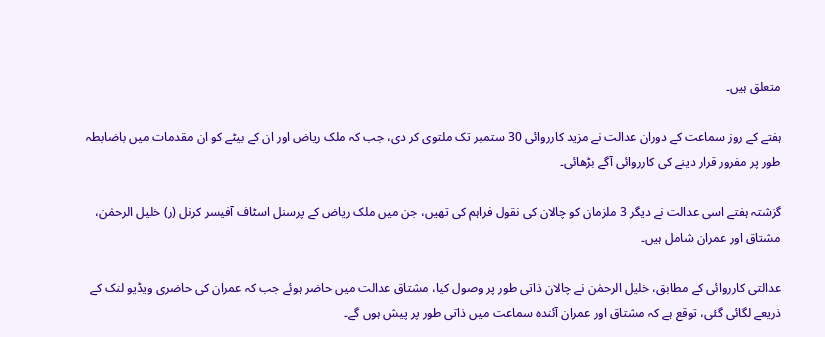متعلق ہیں۔

ہفتے کے روز سماعت کے دوران عدالت نے مزید کارروائی 30 ستمبر تک ملتوی کر دی، جب کہ ملک ریاض اور ان کے بیٹے کو ان مقدمات میں باضابطہ طور پر مفرور قرار دینے کی کارروائی آگے بڑھائی۔

گزشتہ ہفتے اسی عدالت نے دیگر 3 ملزمان کو چالان کی نقول فراہم کی تھیں، جن میں ملک ریاض کے پرسنل اسٹاف آفیسر کرنل (ر) خلیل الرحمٰن، مشتاق اور عمران شامل ہیں۔

عدالتی کارروائی کے مطابق، خلیل الرحمٰن نے چالان ذاتی طور پر وصول کیا، مشتاق عدالت میں حاضر ہوئے جب کہ عمران کی حاضری ویڈیو لنک کے ذریعے لگائی گئی، توقع ہے کہ مشتاق اور عمران آئندہ سماعت میں ذاتی طور پر پیش ہوں گے۔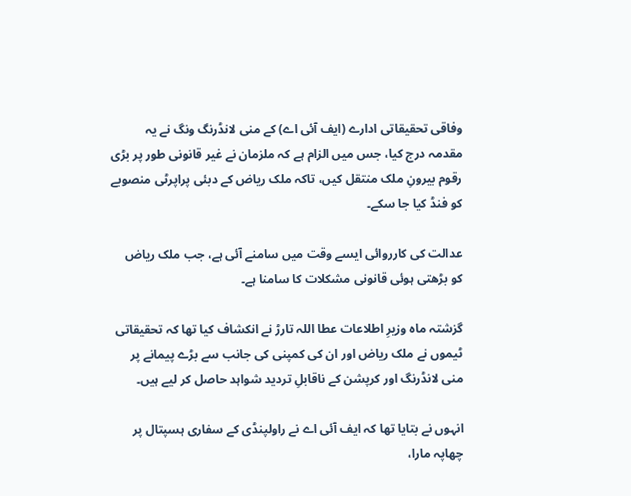وفاقی تحقیقاتی ادارے (ایف آئی اے) کے منی لانڈرنگ ونگ نے یہ مقدمہ درج کیا، جس میں الزام ہے کہ ملزمان نے غیر قانونی طور پر بڑی رقوم بیرونِ ملک منتقل کیں، تاکہ ملک ریاض کے دبئی پراپرٹی منصوبے کو فنڈ کیا جا سکے۔

عدالت کی کارروائی ایسے وقت میں سامنے آئی ہے، جب ملک ریاض کو بڑھتی ہوئی قانونی مشکلات کا سامنا ہے۔

گزشتہ ماہ وزیرِ اطلاعات عطا اللہ تارڑ نے انکشاف کیا تھا کہ تحقیقاتی ٹیموں نے ملک ریاض اور ان کی کمپنی کی جانب سے بڑے پیمانے پر منی لانڈرنگ اور کرپشن کے ناقابلِ تردید شواہد حاصل کر لیے ہیں۔

انہوں نے بتایا تھا کہ ایف آئی اے نے راولپنڈی کے سفاری ہسپتال پر چھاپہ مارا،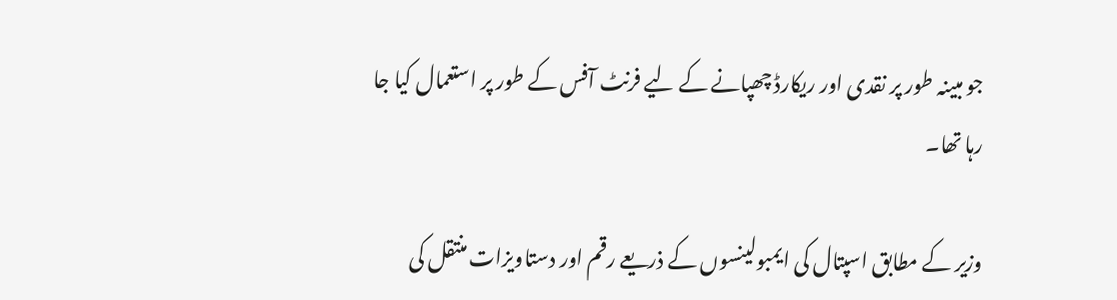جو مبینہ طور پر نقدی اور ریکارڈ چھپانے کے لیے فرنٹ آفس کے طور پر استعمال کیا جا رہا تھا۔

وزیر کے مطابق اسپتال کی ایمبولینسوں کے ذریعے رقم اور دستاویزات منتقل کی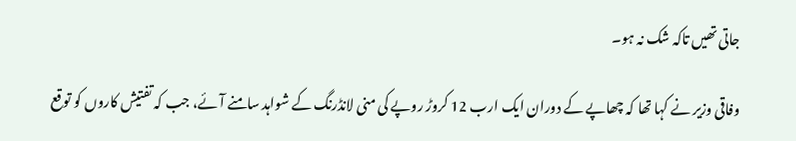جاتی تھیں تاکہ شک نہ ہو۔

وفاقی وزیر نے کہا تھا کہ چھاپے کے دوران ایک ارب 12 کروڑ روپے کی منی لانڈرنگ کے شواہد سامنے آئے، جب کہ تفتیش کاروں کو توقع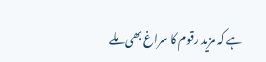ہے کہ مزید رقوم کا سراغ بھی ملے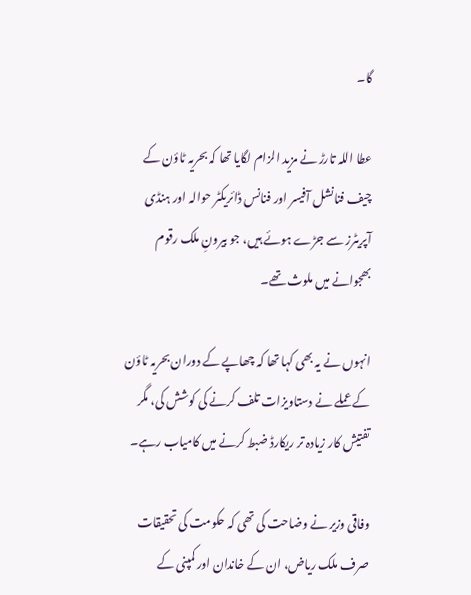گا۔

عطا اللہ تارڑ نے مزید الزام لگایا تھا کہ بحریہ ٹاؤن کے چیف فنانشل آفیسر اور فنانس ڈائریکٹر حوالہ اور ہنڈی آپریٹرز سے جڑے ہوئے ہیں، جو بیرونِ ملک رقوم بھجوانے میں ملوث تھے۔

انہوں نے یہ بھی کہا تھا کہ چھاپے کے دوران بحریہ ٹاؤن کے عملے نے دستاویزات تلف کرنے کی کوشش کی، مگر تفتیش کار زیادہ تر ریکارڈ ضبط کرنے میں کامیاب رہے۔

وفاقی وزیر نے وضاحت کی تھی کہ حکومت کی تحقیقات صرف ملک ریاض، ان کے خاندان اور کمپنی کے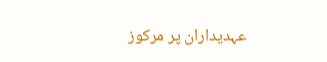عہدیداران پر مرکوز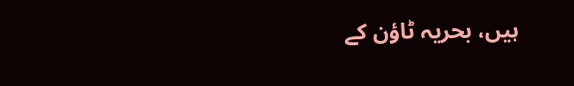ہیں، بحریہ ٹاؤن کے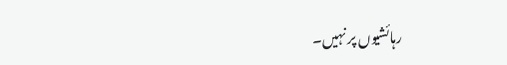رہائشیوں پر نہیں۔